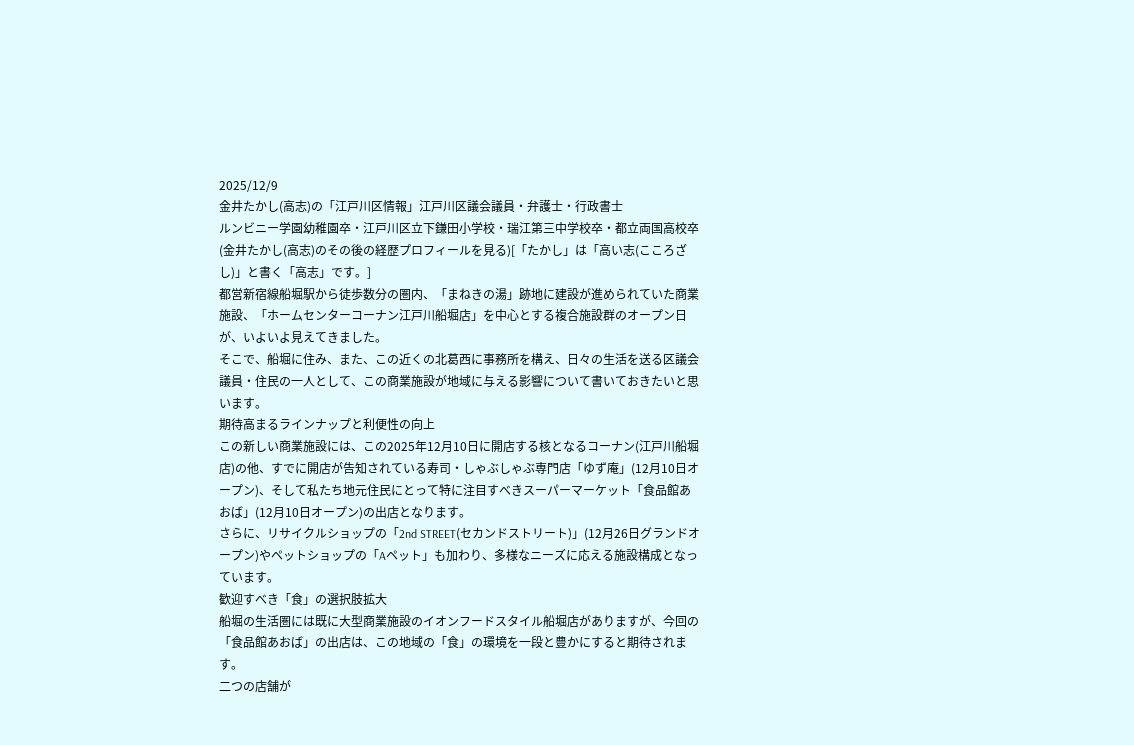2025/12/9
金井たかし(高志)の「江戸川区情報」江戸川区議会議員・弁護士・行政書士
ルンビニー学園幼稚園卒・江戸川区立下鎌田小学校・瑞江第三中学校卒・都立両国高校卒(金井たかし(高志)のその後の経歴プロフィールを見る)[「たかし」は「高い志(こころざし)」と書く「高志」です。]
都営新宿線船堀駅から徒歩数分の圏内、「まねきの湯」跡地に建設が進められていた商業施設、「ホームセンターコーナン江戸川船堀店」を中心とする複合施設群のオープン日が、いよいよ見えてきました。
そこで、船堀に住み、また、この近くの北葛西に事務所を構え、日々の生活を送る区議会議員・住民の一人として、この商業施設が地域に与える影響について書いておきたいと思います。
期待高まるラインナップと利便性の向上
この新しい商業施設には、この2025年12月10日に開店する核となるコーナン(江戸川船堀店)の他、すでに開店が告知されている寿司・しゃぶしゃぶ専門店「ゆず庵」(12月10日オープン)、そして私たち地元住民にとって特に注目すべきスーパーマーケット「食品館あおば」(12月10日オープン)の出店となります。
さらに、リサイクルショップの「2nd STREET(セカンドストリート)」(12月26日グランドオープン)やペットショップの「Aペット」も加わり、多様なニーズに応える施設構成となっています。
歓迎すべき「食」の選択肢拡大
船堀の生活圏には既に大型商業施設のイオンフードスタイル船堀店がありますが、今回の「食品館あおば」の出店は、この地域の「食」の環境を一段と豊かにすると期待されます。
二つの店舗が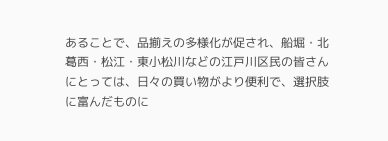あることで、品揃えの多様化が促され、船堀・北葛西・松江・東小松川などの江戸川区民の皆さんにとっては、日々の買い物がより便利で、選択肢に富んだものに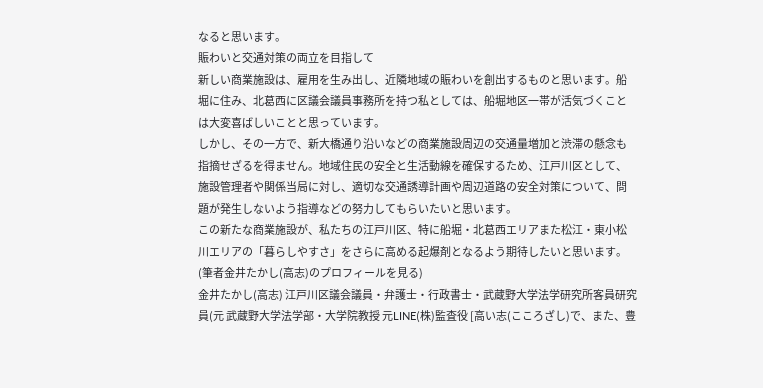なると思います。
賑わいと交通対策の両立を目指して
新しい商業施設は、雇用を生み出し、近隣地域の賑わいを創出するものと思います。船堀に住み、北葛西に区議会議員事務所を持つ私としては、船堀地区一帯が活気づくことは大変喜ばしいことと思っています。
しかし、その一方で、新大橋通り沿いなどの商業施設周辺の交通量増加と渋滞の懸念も指摘せざるを得ません。地域住民の安全と生活動線を確保するため、江戸川区として、施設管理者や関係当局に対し、適切な交通誘導計画や周辺道路の安全対策について、問題が発生しないよう指導などの努力してもらいたいと思います。
この新たな商業施設が、私たちの江戸川区、特に船堀・北葛西エリアまた松江・東小松川エリアの「暮らしやすさ」をさらに高める起爆剤となるよう期待したいと思います。(筆者金井たかし(高志)のプロフィールを見る)
金井たかし(高志) 江戸川区議会議員・弁護士・行政書士・武蔵野大学法学研究所客員研究員(元 武蔵野大学法学部・大学院教授 元LINE(株)監査役 [高い志(こころざし)で、また、豊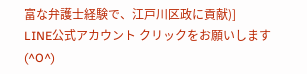富な弁護士経験で、江戸川区政に貢献)]
LINE公式アカウント クリックをお願いします(^O^)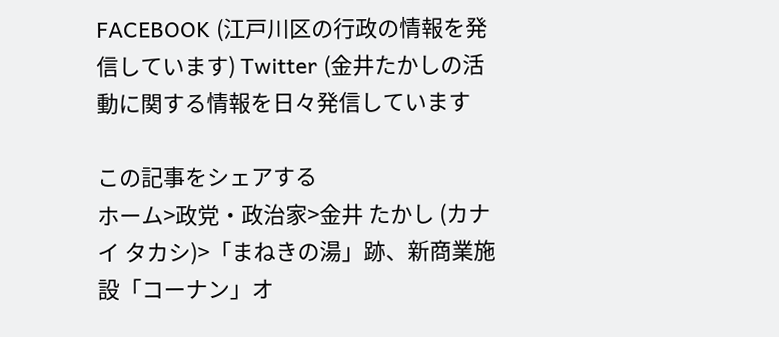FACEBOOK (江戸川区の行政の情報を発信しています) Twitter (金井たかしの活動に関する情報を日々発信しています

この記事をシェアする
ホーム>政党・政治家>金井 たかし (カナイ タカシ)>「まねきの湯」跡、新商業施設「コーナン」オ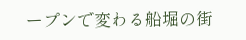ープンで変わる船堀の街